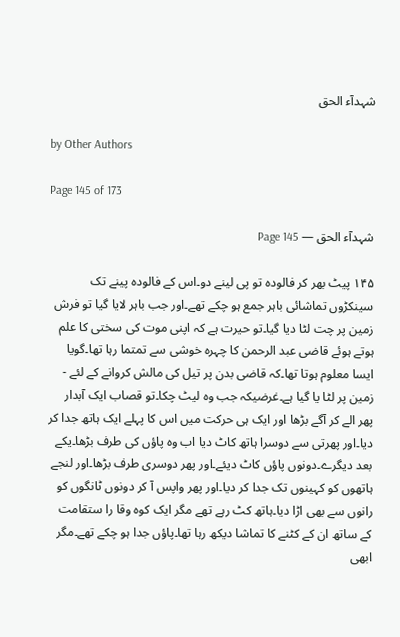شہدآء الحق

by Other Authors

Page 145 of 173

شہدآء الحق — Page 145

۱۴۵ پیٹ بھر کر فالودہ تو پی لینے دو۔اس کے فالودہ پینے تک سینکڑوں تماشائی باہر جمع ہو چکے تھے۔اور جب باہر لایا گیا تو فرش زمین پر چت لٹا دیا گیا۔تو حیرت ہے کہ اپنی موت کی سختی کا علم ہوتے ہوئے قاضی عبد الرحمن کا چہرہ خوشی سے تمتما رہا تھا۔گویا ایسا معلوم ہوتا تھا۔کہ قاضی بدن پر تیل کی مالش کروانے کے لئے - زمین پر لٹا یا گیا ہے۔غرضیکہ جب وہ لیٹ چکا۔تو قصاب ایک آبدار پھر الے کر آگے بڑھا اور ایک ہی حرکت میں اس کا پہلے ایک ہاتھ جدا کر دیا۔اور پھرتی سے دوسرا ہاتھ کاٹ دیا اب وہ پاؤں کی طرف بڑھا۔یکے بعد دیگرے۔دونوں پاؤں کاٹ دیئے۔اور پھر دوسری طرف بڑھا۔اور لنجے ہاتھوں کو کہینوں تک جدا کر دیا۔اور پھر واپس آ کر دونوں ٹانگوں کو رانوں سے بھی اڑا دیا۔ہاتھ کٹ رہے تھے مگر ایک کوہ وقا را ستقامت کے ساتھ ان کے کٹنے کا تماشا دیکھ رہا تھا۔پاؤں جدا ہو چکے تھے۔مگر ابھی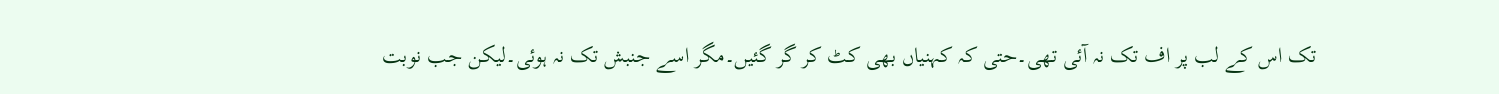تک اس کے لب پر اف تک نہ آئی تھی۔حتی کہ کہنیاں بھی کٹ کر گر گئیں۔مگر اسے جنبش تک نہ ہوئی۔لیکن جب نوبت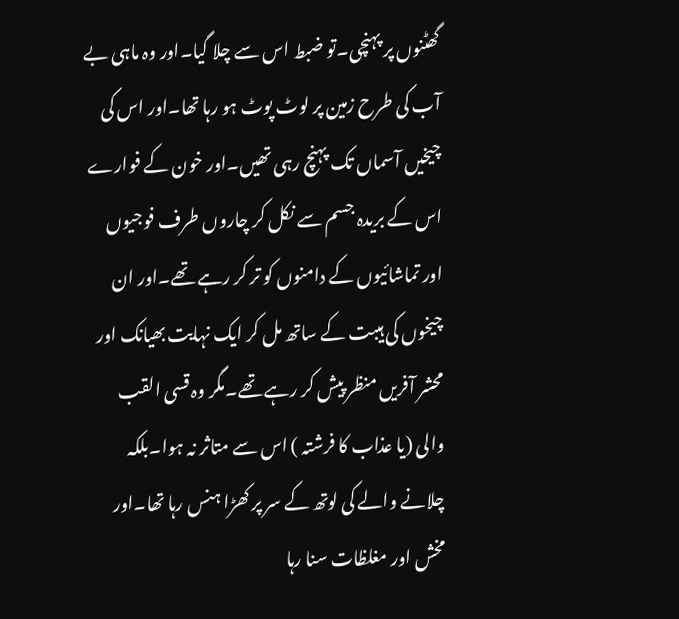گھٹنوں پر پہنچی۔تو ضبط اس سے چلا گیا۔اور وہ ماہی بے آب کی طرح زمین پر لوٹ پوٹ ہو رہا تھا۔اور اس کی چیخیں آسماں تک پہنچ رہی تھیں۔اور خون کے فوارے اس کے بریدہ جسم سے نکل کر چاروں طرف فوجیوں اور تماشائیوں کے دامنوں کو تر کر رہے تھے۔اور ان چیخوں کی ہیبت کے ساتھ مل کر ایک نہایت بھیانک اور محشر آفریں منظر پیش کر رہے تھے۔مگر وہ قسی القب والی (یا عذاب کا فرشتہ ) اس سے متاثر نہ ہوا۔بلکہ چلانے والے کی لوتھ کے سر پر کھڑا ہنس رہا تھا۔اور مخش اور مغلظات سنا رہا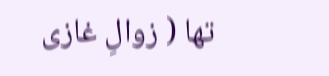تھا ( زوالِ غازی